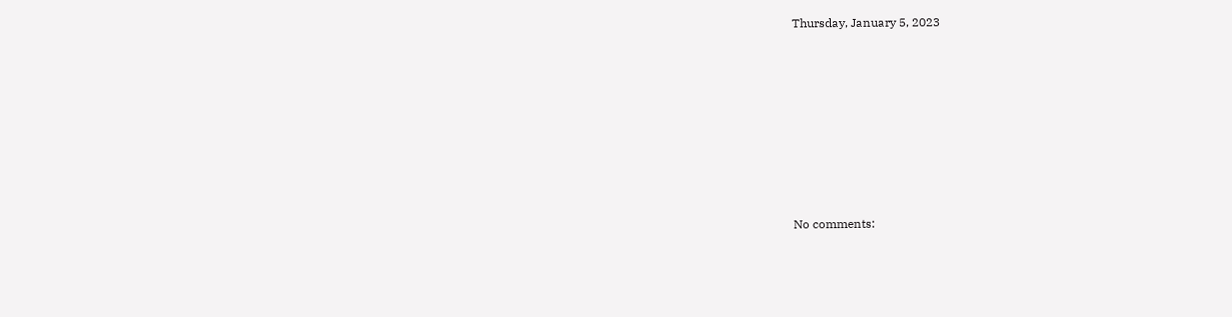Thursday, January 5, 2023











No comments: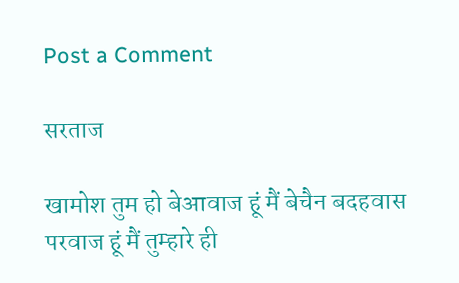Post a Comment

सरताज

खामोश तुम हो बेआवाज हूं मैं बेचैन बदहवास  परवाज हूं मैं तुम्हारे ही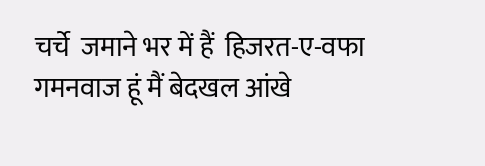चर्चे  जमाने भर में हैं  हिजरत-ए-वफा  गमनवाज हूं मैं बेदखल आंखे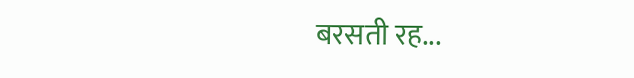बरसती रह...